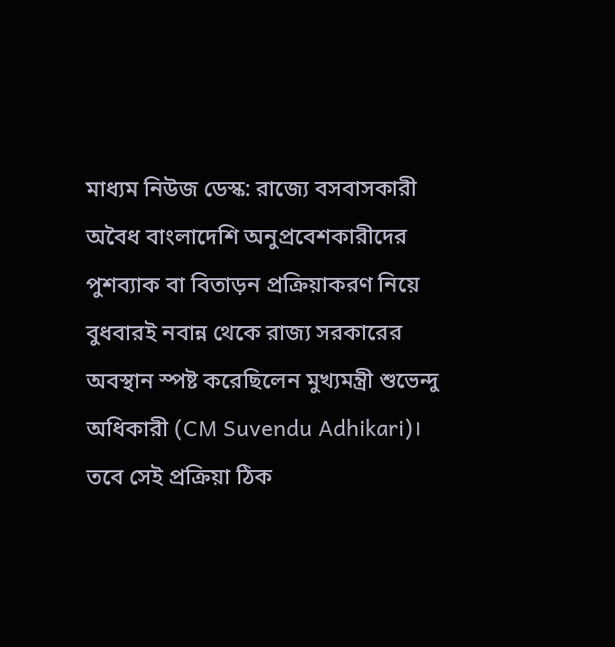মাধ্যম নিউজ ডেস্ক: রাজ্যে বসবাসকারী অবৈধ বাংলাদেশি অনুপ্রবেশকারীদের পুশব্যাক বা বিতাড়ন প্রক্রিয়াকরণ নিয়ে বুধবারই নবান্ন থেকে রাজ্য সরকারের অবস্থান স্পষ্ট করেছিলেন মুখ্যমন্ত্রী শুভেন্দু অধিকারী (CM Suvendu Adhikari)। তবে সেই প্রক্রিয়া ঠিক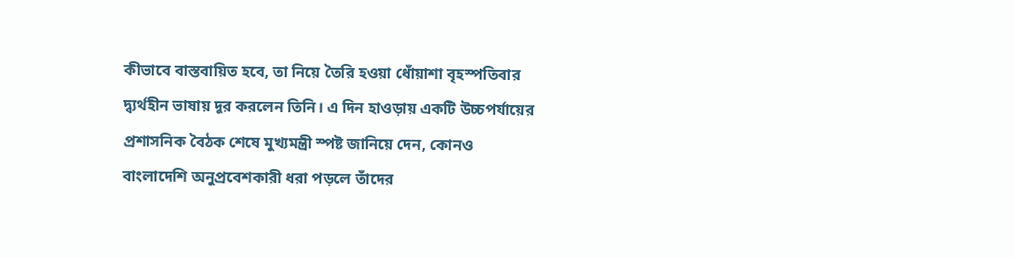কীভাবে বাস্তবায়িত হবে, তা নিয়ে তৈরি হওয়া ধোঁয়াশা বৃহস্পতিবার দ্ব্যর্থহীন ভাষায় দূর করলেন তিনি। এ দিন হাওড়ায় একটি উচ্চপর্যায়ের প্রশাসনিক বৈঠক শেষে মুখ্যমন্ত্রী স্পষ্ট জানিয়ে দেন, কোনও বাংলাদেশি অনুপ্রবেশকারী ধরা পড়লে তাঁদের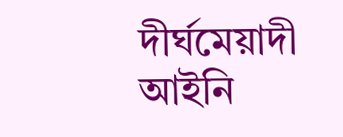দীর্ঘমেয়াদী আইনি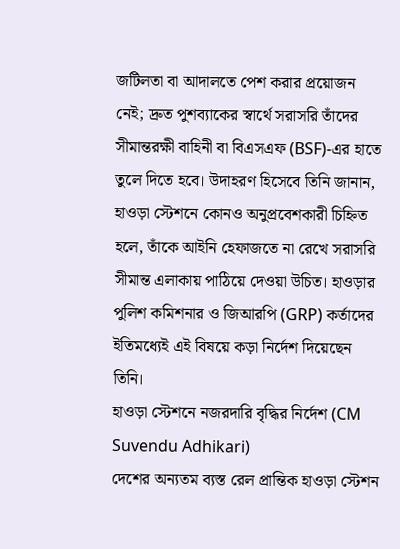জটিলতা বা আদালতে পেশ করার প্রয়োজন নেই; দ্রুত পুশব্যাকের স্বার্থে সরাসরি তাঁদের সীমান্তরক্ষী বাহিনী বা বিএসএফ (BSF)-এর হাতে তুলে দিতে হবে। উদাহরণ হিসেবে তিনি জানান, হাওড়া স্টেশনে কোনও অনুপ্রবেশকারী চিহ্নিত হলে, তাঁকে আইনি হেফাজতে না রেখে সরাসরি সীমান্ত এলাকায় পাঠিয়ে দেওয়া উচিত। হাওড়ার পুলিশ কমিশনার ও জিআরপি (GRP) কর্তাদের ইতিমধ্যেই এই বিষয়ে কড়া নির্দেশ দিয়েছেন তিনি।
হাওড়া স্টেশনে নজরদারি বৃদ্ধির নির্দেশ (CM Suvendu Adhikari)
দেশের অন্যতম ব্যস্ত রেল প্রান্তিক হাওড়া স্টেশন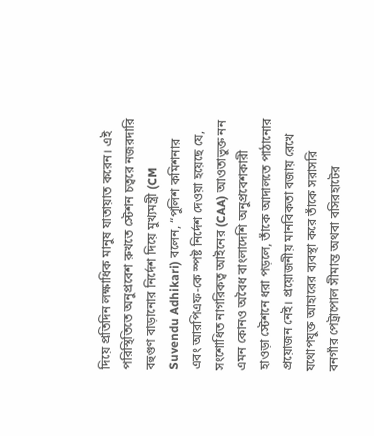দিয়ে প্রতিদিন লক্ষাধিক মানুষ যাতায়াত করেন। এই পরিস্থিতিতে অনুপ্রবেশ রুখতে স্টেশন চত্বরে নজরদারি বহুগুণ বাড়ানোর নির্দেশ দিয়ে মুখ্যমন্ত্রী (CM Suvendu Adhikari) বলেন, “পুলিশ কমিশনার এবং আরপিএফ-কে স্পষ্ট নির্দেশ দেওয়া হয়েছে যে, সংশোধিত নাগরিকত্ব আইনের (CAA) আওতাভুক্ত নন এমন কোনও অবৈধ বাংলাদেশি অনুপ্রবেশকারী হাওড়া স্টেশনে ধরা পড়লে, তাঁকে আদালতে পাঠানোর প্রয়োজন নেই। প্রয়োজনীয় মানবিকতা বজায় রেখে যথোপযুক্ত আহারের ব্যবস্থা করে তাঁকে সরাসরি বনগাঁর পেট্রাপোল সীমান্ত অথবা বসিরহাটের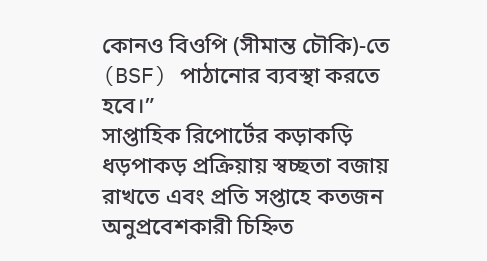কোনও বিওপি (সীমান্ত চৌকি)-তে (BSF) পাঠানোর ব্যবস্থা করতে হবে।”
সাপ্তাহিক রিপোর্টের কড়াকড়ি
ধড়পাকড় প্রক্রিয়ায় স্বচ্ছতা বজায় রাখতে এবং প্রতি সপ্তাহে কতজন অনুপ্রবেশকারী চিহ্নিত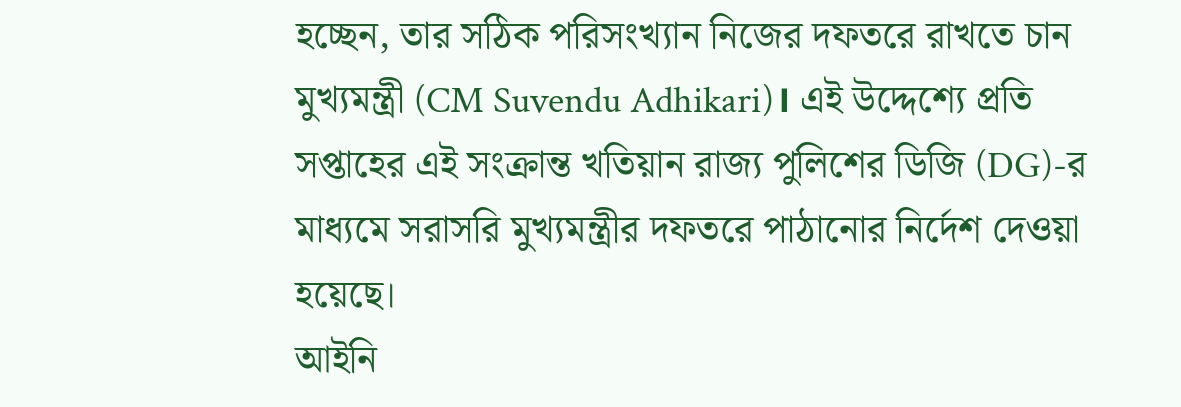হচ্ছেন, তার সঠিক পরিসংখ্যান নিজের দফতরে রাখতে চান মুখ্যমন্ত্রী (CM Suvendu Adhikari)। এই উদ্দেশ্যে প্রতি সপ্তাহের এই সংক্রান্ত খতিয়ান রাজ্য পুলিশের ডিজি (DG)-র মাধ্যমে সরাসরি মুখ্যমন্ত্রীর দফতরে পাঠানোর নির্দেশ দেওয়া হয়েছে।
আইনি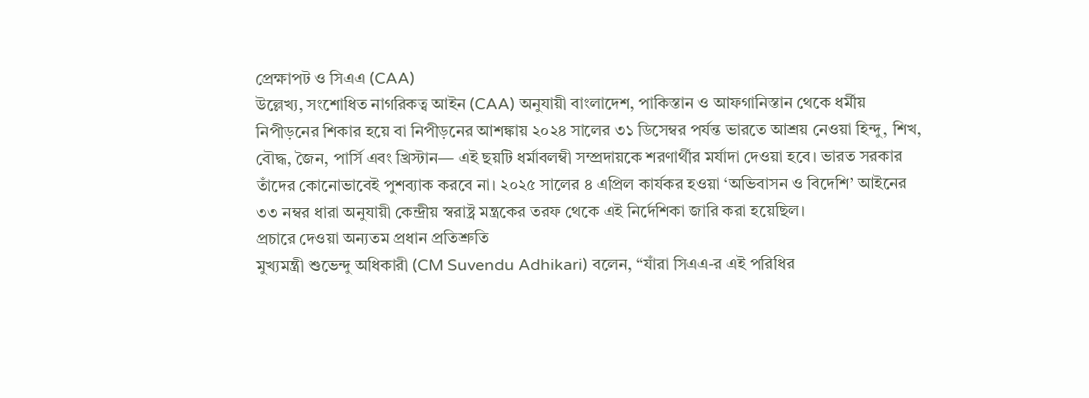প্রেক্ষাপট ও সিএএ (CAA)
উল্লেখ্য, সংশোধিত নাগরিকত্ব আইন (CAA) অনুযায়ী বাংলাদেশ, পাকিস্তান ও আফগানিস্তান থেকে ধর্মীয় নিপীড়নের শিকার হয়ে বা নিপীড়নের আশঙ্কায় ২০২৪ সালের ৩১ ডিসেম্বর পর্যন্ত ভারতে আশ্রয় নেওয়া হিন্দু, শিখ, বৌদ্ধ, জৈন, পার্সি এবং খ্রিস্টান— এই ছয়টি ধর্মাবলম্বী সম্প্রদায়কে শরণার্থীর মর্যাদা দেওয়া হবে। ভারত সরকার তাঁদের কোনোভাবেই পুশব্যাক করবে না। ২০২৫ সালের ৪ এপ্রিল কার্যকর হওয়া ‘অভিবাসন ও বিদেশি’ আইনের ৩৩ নম্বর ধারা অনুযায়ী কেন্দ্রীয় স্বরাষ্ট্র মন্ত্রকের তরফ থেকে এই নির্দেশিকা জারি করা হয়েছিল।
প্রচারে দেওয়া অন্যতম প্রধান প্রতিশ্রুতি
মুখ্যমন্ত্রী শুভেন্দু অধিকারী (CM Suvendu Adhikari) বলেন, “যাঁরা সিএএ-র এই পরিধির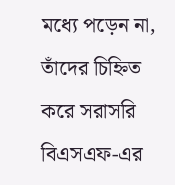মধ্যে পড়েন না, তাঁদের চিহ্নিত করে সরাসরি বিএসএফ-এর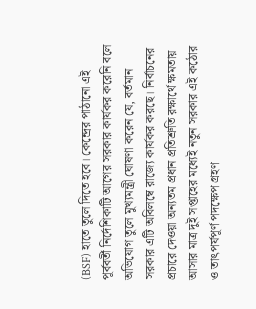(BSF) হাতে তুলে দিতে হবে। কেন্দ্রের পাঠানো এই পূর্ববর্তী নির্দেশিকাটি আগের সরকার কার্যকর করেনি বলে অভিযোগ তুলে মুখ্যমন্ত্রী ঘোষণা করেন যে, বর্তমান সরকার এটি অবিলম্বে রাজ্যে কার্যকর করছে। নির্বাচনের প্রচারে দেওয়া অন্যতম প্রধান প্রতিশ্রুতি রক্ষার্থে ক্ষমতায় আসার মাত্র দুই সপ্তাহের মধ্যেই নতুন সরকার এই কঠোর ও তাৎপর্যপূর্ণ পদক্ষেপ গ্রহণ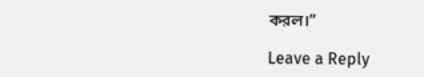করল।”

Leave a Reply